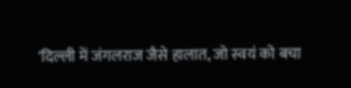'दिल्ली में जंगलराज जैसे हालात, जो स्वयं को बचा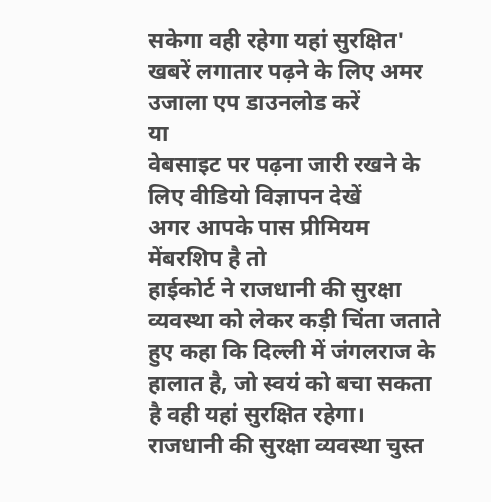सकेगा वही रहेगा यहां सुरक्षित'
खबरें लगातार पढ़ने के लिए अमर उजाला एप डाउनलोड करें
या
वेबसाइट पर पढ़ना जारी रखने के लिए वीडियो विज्ञापन देखें
अगर आपके पास प्रीमियम मेंबरशिप है तो
हाईकोर्ट ने राजधानी की सुरक्षा व्यवस्था को लेकर कड़ी चिंता जताते हुए कहा कि दिल्ली में जंगलराज के हालात है, जो स्वयं को बचा सकता है वही यहां सुरक्षित रहेगा। राजधानी की सुरक्षा व्यवस्था चुस्त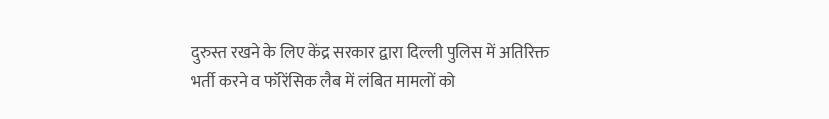दुरुस्त रखने के लिए केंद्र सरकार द्वारा दिल्ली पुलिस में अतिरिक्त भर्ती करने व फॉरेंसिक लैब में लंबित मामलों को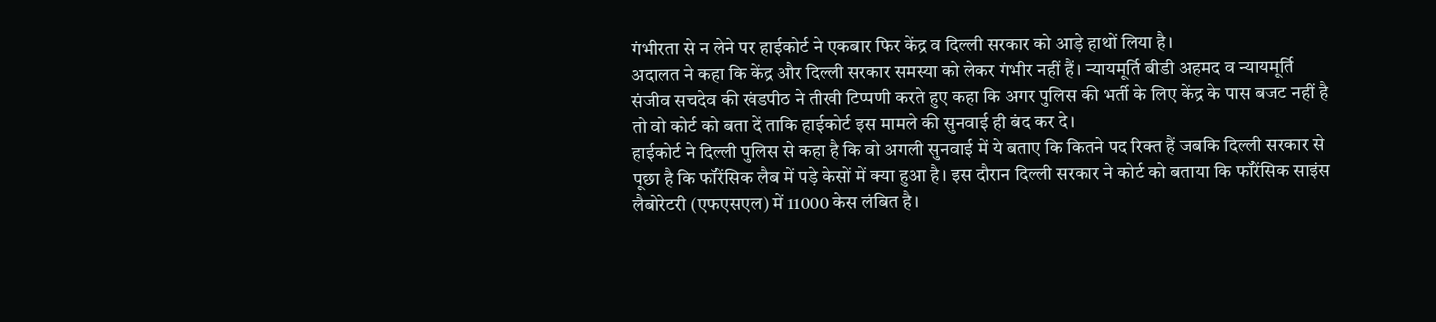गंभीरता से न लेने पर हाईकोर्ट ने एकबार फिर केंद्र व दिल्ली सरकार को आड़े हाथों लिया है।
अदालत ने कहा कि केंद्र और दिल्ली सरकार समस्या को लेकर गंभीर नहीं हैं। न्यायमूर्ति बीडी अहमद व न्यायमूर्ति संजीव सचदेव की खंडपीठ ने तीखी टिप्पणी करते हुए कहा कि अगर पुलिस की भर्ती के लिए केंद्र के पास बजट नहीं है तो वो कोर्ट को बता दें ताकि हाईकोर्ट इस मामले की सुनवाई ही बंद कर दे।
हाईकोर्ट ने दिल्ली पुलिस से कहा है कि वो अगली सुनवाई में ये बताए कि कितने पद रिक्त हैं जबकि दिल्ली सरकार से पूछा है कि फॉरेंसिक लैब में पड़े केसों में क्या हुआ है। इस दौरान दिल्ली सरकार ने कोर्ट को बताया कि फॉरेंसिक साइंस लैबोरेटरी (एफएसएल) में 11000 केस लंबित है।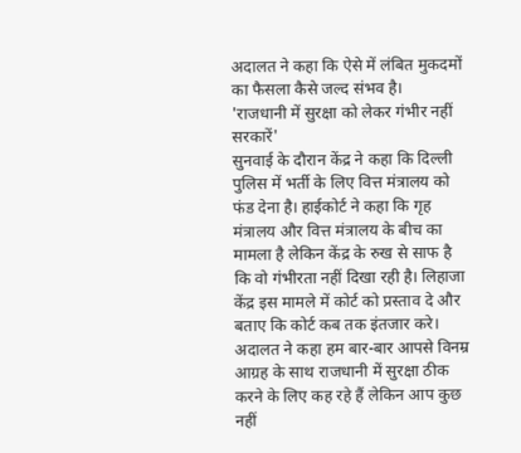अदालत ने कहा कि ऐसे में लंबित मुकदमों का फैसला कैसे जल्द संभव है।
'राजधानी में सुरक्षा को लेकर गंभीर नहीं सरकारें'
सुनवाई के दौरान केंद्र ने कहा कि दिल्ली पुलिस में भर्ती के लिए वित्त मंत्रालय को फंड देना है। हाईकोर्ट ने कहा कि गृह मंत्रालय और वित्त मंत्रालय के बीच का मामला है लेकिन केंद्र के रुख से साफ है कि वो गंभीरता नहीं दिखा रही है। लिहाजा केंद्र इस मामले में कोर्ट को प्रस्ताव दे और बताए कि कोर्ट कब तक इंतजार करे।
अदालत ने कहा हम बार-बार आपसे विनम्र आग्रह के साथ राजधानी में सुरक्षा ठीक करने के लिए कह रहे हैं लेकिन आप कुछ नहीं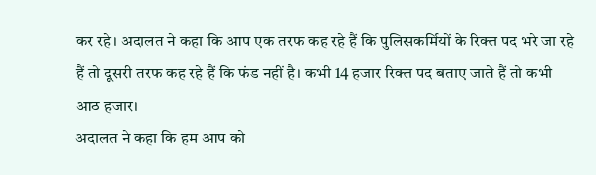कर रहे। अदालत ने कहा कि आप एक तरफ कह रहे हैं कि पुलिसकर्मियों के रिक्त पद भरे जा रहे हैं तो दूसरी तरफ कह रहे हैं कि फंड नहीं है। कभी 14 हजार रिक्त पद बताए जाते हैं तो कभी आठ हजार।
अदालत ने कहा कि हम आप को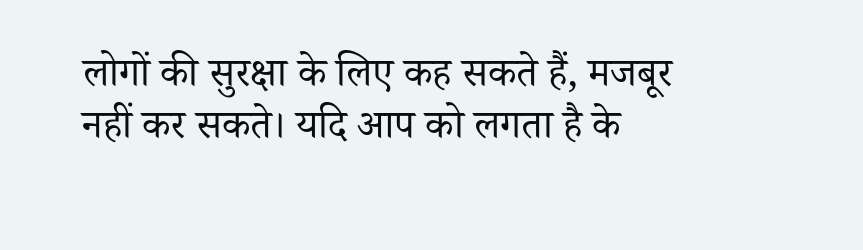लोगों की सुरक्षा के लिए कह सकते हैं, मजबूर नहीं कर सकते। यदि आप को लगता है के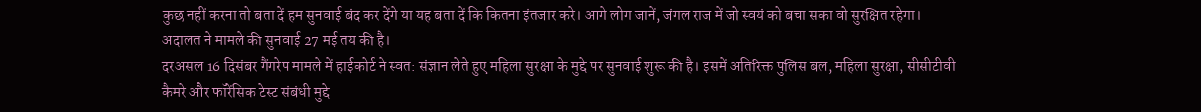कुछ नहीं करना तो बता दें हम सुनवाई बंद कर देंगे या यह बता दें कि कितना इंतजार करे। आगे लोग जानें, जंगल राज में जो स्वयं को बचा सका वो सुरक्षित रहेगा। अदालत ने मामले की सुनवाई 27 मई तय की है।
दरअसल 16 दिसंबर गैंगरेप मामले में हाईकोर्ट ने स्वत: संज्ञान लेते हुए महिला सुरक्षा के मुद्दे पर सुनवाई शुरू की है। इसमें अतिरिक्त पुलिस बल, महिला सुरक्षा, सीसीटीवी कैमरे और फॉरेंसिक टेस्ट संबंधी मुद्दे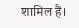शामिल हैं।